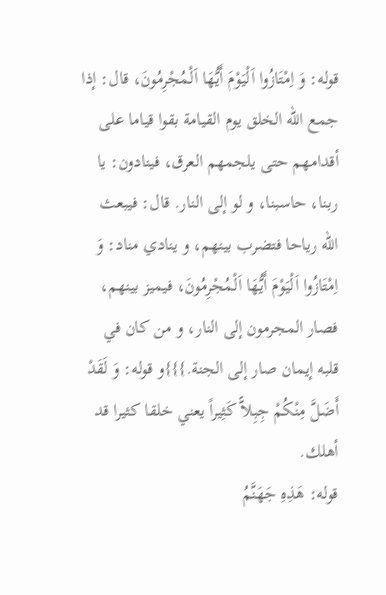قوله: وَ اِمْتَازُوا اَلْيَوْمَ أَيُّهَا اَلْمُجْرِمُونَ، قال: إذا جمع الله الخلق يوم القيامة بقوا قياما على أقدامهم حتى يلجمهم العرق، فينادون: يا ربنا، حاسبنا، و لو إلى النار. قال: فيبعث الله رياحا فتضرب بينهم، و ينادي مناد: وَ اِمْتَازُوا اَلْيَوْمَ أَيُّهَا اَلْمُجْرِمُونَ، فيميز بينهم، فصار المجرمون إلى النار، و من كان في قلبه إيمان صار إلى الجنة.}}}و قوله: وَ لَقَدْ أَضَلَّ مِنْكُمْ جِبِلاًّ كَثِيراً يعني خلقا كثيرا قد أهلك.
قوله: هَذِهِ جَهَنَّمُ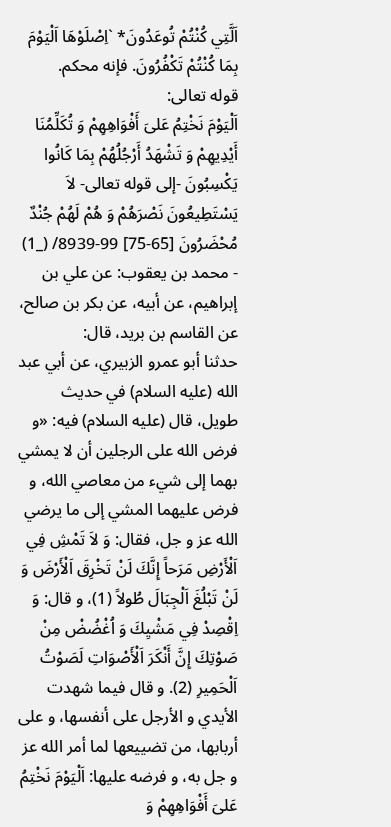اَلَّتِي كُنْتُمْ تُوعَدُونَ* `اِصْلَوْهَا اَلْيَوْمَ بِمَا كُنْتُمْ تَكْفُرُونَ. فإنه محكم.
قوله تعالى:
اَلْيَوْمَ نَخْتِمُ عَلىَ أَفْوَاهِهِمْ وَ تُكَلِّمُنَا أَيْدِيهِمْ وَ تَشْهَدُ أَرْجُلُهُمْ بِمَا كَانُوا يَكْسِبُونَ -إلى قوله تعالى- لاَ يَسْتَطِيعُونَ نَصْرَهُمْ وَ هُمْ لَهُمْ جُنْدٌ مُحْضَرُونَ [65-75] 99-8939/ (_1) - محمد بن يعقوب: عن علي بن إبراهيم، عن أبيه، عن بكر بن صالح، عن القاسم بن بريد، قال:
حدثنا أبو عمرو الزبيري، عن أبي عبد الله (عليه السلام) في حديث طويل، قال (عليه السلام) فيه: «و فرض الله على الرجلين أن لا يمشي بهما إلى شيء من معاصي الله، و فرض عليهما المشي إلى ما يرضي الله عز و جل، فقال: وَ لاَ تَمْشِ فِي اَلْأَرْضِ مَرَحاً إِنَّكَ لَنْ تَخْرِقَ اَلْأَرْضَ وَ لَنْ تَبْلُغَ اَلْجِبَالَ طُولاً (1)، و قال: وَ اِقْصِدْ فِي مَشْيِكَ وَ اُغْضُضْ مِنْ صَوْتِكَ إِنَّ أَنْكَرَ اَلْأَصْوَاتِ لَصَوْتُ اَلْحَمِيرِ (2). و قال فيما شهدت الأيدي و الأرجل على أنفسها، و على أربابها، من تضييعها لما أمر الله عز و جل به، و فرضه عليها: اَلْيَوْمَ نَخْتِمُ عَلىَ أَفْوَاهِهِمْ وَ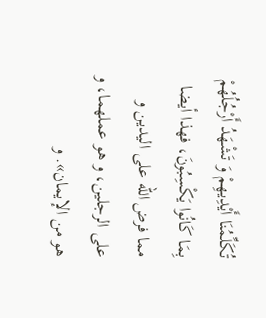تُكَلِّمُنَا أَيْدِيهِمْ وَ تَشْهَدُ أَرْجُلُهُمْ بِمَا كَانُوا يَكْسِبُونَ، فهذا أيضا مما فرض الله على اليدين و على الرجلين، و هو عملهما، و هو من الإيمان». و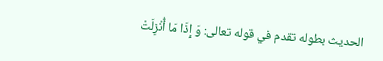الحديث بطوله تقدم في قوله تعالى: وَ إِذَا مَا أُنْزِلَتْ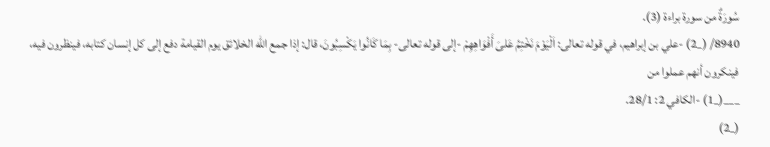سُورَةٌ من سورة براءة (3).
8940/ (_2) -علي بن إبراهيم، في قوله تعالى: اَلْيَوْمَ نَخْتِمُ عَلىَ أَفْوَاهِهِمْ -إلى قوله تعالى- بِمَا كَانُوا يَكْسِبُونَ، قال: إذا جمع الله الخلائق يوم القيامة دفع إلى كل إنسان كتابه، فينظرون فيه، فينكرون أنهم عملوا من
___(_1) -الكافي 2: 28/1.
(_2)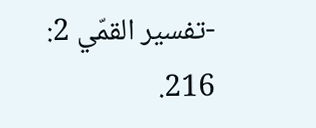-تفسير القمّي 2: 216.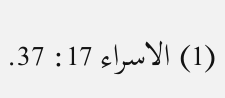(1) الاسراء 17: 37.